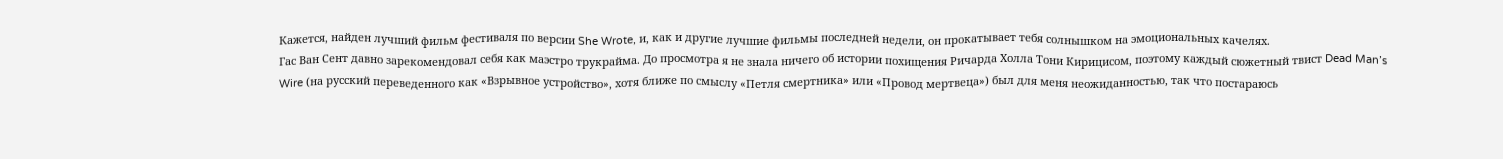Кажется, найден лучший фильм фестиваля по версии She Wrote, и, как и другие лучшие фильмы последней недели, он прокатывает тебя солнышком на эмоциональных качелях.
Гас Ван Сент давно зарекомендовал себя как маэстро трукрайма. До просмотра я не знала ничего об истории похищения Ричарда Холла Тони Кирицисом, поэтому каждый сюжетный твист Dead Man’s Wire (на русский переведенного как «Взрывное устройство», хотя ближе по смыслу «Петля смертника» или «Провод мертвеца») был для меня неожиданностью, так что постараюсь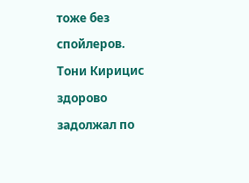тоже без спойлеров.
Тони Кирицис здорово задолжал по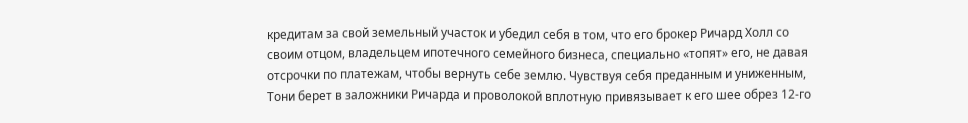кредитам за свой земельный участок и убедил себя в том, что его брокер Ричард Холл со своим отцом, владельцем ипотечного семейного бизнеса, специально «топят» его, не давая отсрочки по платежам, чтобы вернуть себе землю. Чувствуя себя преданным и униженным, Тони берет в заложники Ричарда и проволокой вплотную привязывает к его шее обрез 12-го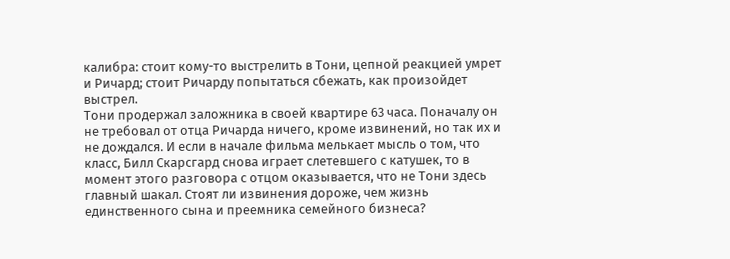калибра: стоит кому-то выстрелить в Тони, цепной реакцией умрет и Ричард; стоит Ричарду попытаться сбежать, как произойдет выстрел.
Тони продержал заложника в своей квартире 63 часа. Поначалу он не требовал от отца Ричарда ничего, кроме извинений, но так их и не дождался. И если в начале фильма мелькает мысль о том, что класс, Билл Скарсгард снова играет слетевшего с катушек, то в момент этого разговора с отцом оказывается, что не Тони здесь главный шакал. Стоят ли извинения дороже, чем жизнь единственного сына и преемника семейного бизнеса?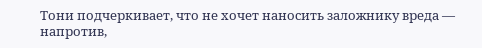Тони подчеркивает, что не хочет наносить заложнику вреда — напротив,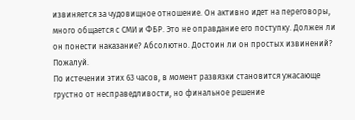извиняется за чудовищное отношение. Он активно идет на переговоры, много общается с СМИ и ФБР. Это не оправдание его поступку. Должен ли он понести наказание? Абсолютно. Достоин ли он простых извинений? Пожалуй.
По истечении этих 63 часов, в момент развязки становится ужасающе грустно от несправедливости, но финальное решение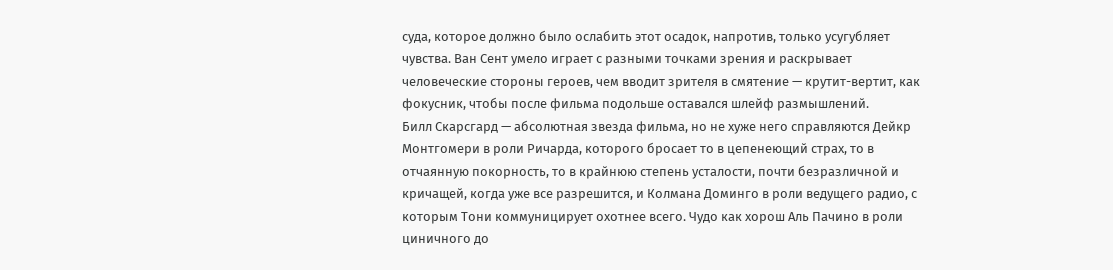суда, которое должно было ослабить этот осадок, напротив, только усугубляет чувства. Ван Сент умело играет с разными точками зрения и раскрывает человеческие стороны героев, чем вводит зрителя в смятение — крутит-вертит, как фокусник, чтобы после фильма подольше оставался шлейф размышлений.
Билл Скарсгард — абсолютная звезда фильма, но не хуже него справляются Дейкр Монтгомери в роли Ричарда, которого бросает то в цепенеющий страх, то в отчаянную покорность, то в крайнюю степень усталости, почти безразличной и кричащей, когда уже все разрешится, и Колмана Доминго в роли ведущего радио, с которым Тони коммуницирует охотнее всего. Чудо как хорош Аль Пачино в роли циничного до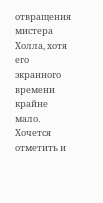отвращения мистера Холла, хотя его экранного времени крайне мало. Хочется отметить и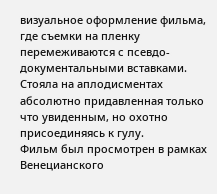визуальное оформление фильма, где съемки на пленку перемеживаются с псевдо-документальными вставками.
Стояла на аплодисментах абсолютно придавленная только что увиденным, но охотно присоединяясь к гулу.
Фильм был просмотрен в рамках Венецианского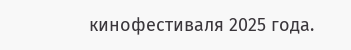кинофестиваля 2025 года.